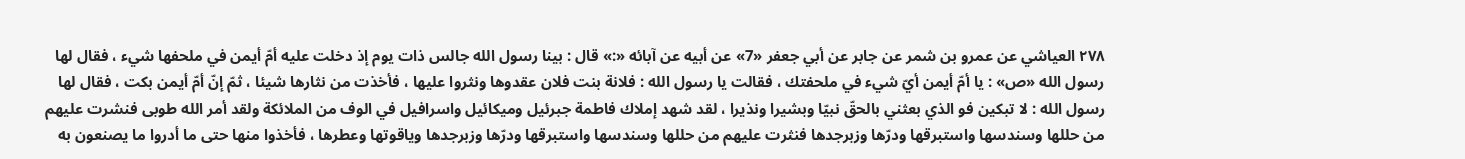٢٧٨ العياشي عن عمرو بن شمر عن جابر عن أبي جعفر «7» عن أبيه عن آبائه «:» قال : بينا رسول الله جالس ذات يوم إذ دخلت عليه أمّ أيمن في ملحفها شيء ، فقال لها رسول الله «ص» : يا أمّ أيمن أيّ شيء في ملحفتك ، فقالت يا رسول الله : فلانة بنت فلان عقدوها ونثروا عليها ، فأخذت من نثارها شيئا ، ثمّ إنّ أمّ أيمن بكت ، فقال لها رسول الله : لا تبكين فو الذي بعثني بالحقّ نبيّا وبشيرا ونذيرا ، لقد شهد إملاك فاطمة جبرئيل وميكائيل واسرافيل في الوف من الملائكة ولقد أمر الله طوبى فنشرت عليهم من حللها وسندسها واستبرقها ودرّها وزبرجدها فنثرت عليهم من حللها وسندسها واستبرقها ودرّها وزبرجدها وياقوتها وعطرها ، فأخذوا منها حتى ما أدروا ما يصنعون به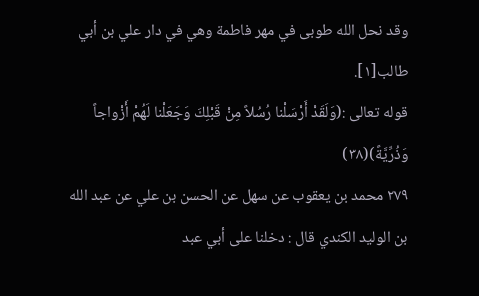وقد نحل الله طوبى في مهر فاطمة وهي في دار علي بن أبي طالب[١].
قوله تعالى :(وَلَقَدْ أَرْسَلْنا رُسُلاً مِنْ قَبْلِكَ وَجَعَلْنا لَهُمْ أَزْواجاً وَذُرِّيَّةً)(٣٨)
٢٧٩ محمد بن يعقوب عن سهل عن الحسن بن علي عن عبد الله بن الوليد الكندي قال : دخلنا على أبي عبد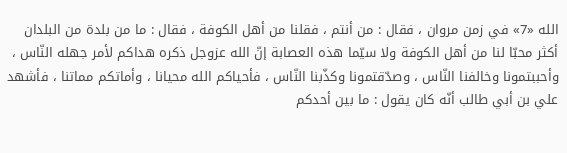الله «7» في زمن مروان ، فقال : من أنتم ، فقلنا من أهل الكوفة ، فقال : ما من بلدة من البلدان أكثر محبّا لنا من أهل الكوفة ولا سيّما هذه العصابة إنّ الله عزوجل ذكره هداكم لأمر جهله النّاس ، وأحببتمونا وخالفنا النّاس ، وصدّقتمونا وكذّبنا النّاس ، فأحياكم الله محيانا ، وأماتكم مماتنا ، فأشهد علي بن أبي طالب أنّه كان يقول : ما بين أحدكم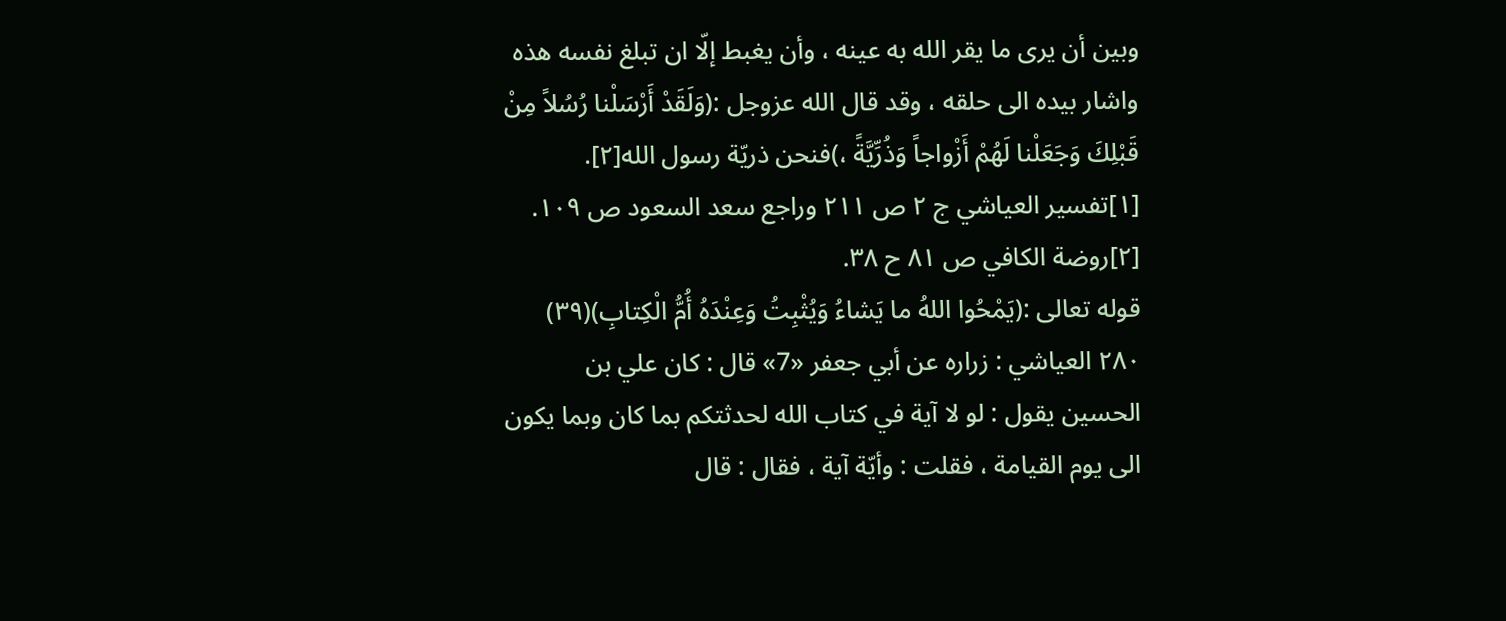وبين أن يرى ما يقر الله به عينه ، وأن يغبط إلّا ان تبلغ نفسه هذه واشار بيده الى حلقه ، وقد قال الله عزوجل :(وَلَقَدْ أَرْسَلْنا رُسُلاً مِنْ قَبْلِكَ وَجَعَلْنا لَهُمْ أَزْواجاً وَذُرِّيَّةً ،)فنحن ذريّة رسول الله[٢].
[١]تفسير العياشي ج ٢ ص ٢١١ وراجع سعد السعود ص ١٠٩.
[٢]روضة الكافي ص ٨١ ح ٣٨.
قوله تعالى :(يَمْحُوا اللهُ ما يَشاءُ وَيُثْبِتُ وَعِنْدَهُ أُمُّ الْكِتابِ)(٣٩)
٢٨٠ العياشي : زراره عن أبي جعفر «7» قال : كان علي بن الحسين يقول : لو لا آية في كتاب الله لحدثتكم بما كان وبما يكون الى يوم القيامة ، فقلت : وأيّة آية ، فقال : قال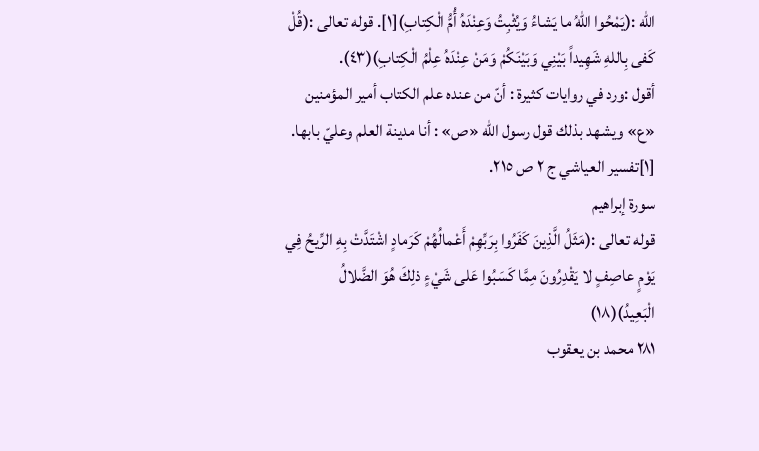الله :(يَمْحُوا اللهُ ما يَشاءُ وَيُثْبِتُ وَعِنْدَهُ أُمُّ الْكِتابِ)[١]. قوله تعالى :(قُلْ كَفى بِاللهِ شَهِيداً بَيْنِي وَبَيْنَكُمْ وَمَنْ عِنْدَهُ عِلْمُ الْكِتابِ)(٤٣).
أقول :ورد في روايات كثيرة : أنّ من عنده علم الكتاب أمير المؤمنين «ع» ويشهد بذلك قول رسول الله «ص» : أنا مدينة العلم وعليّ بابها.
[١]تفسير العياشي ج ٢ ص ٢١٥.
سورة إبراهيم
قوله تعالى :(مَثَلُ الَّذِينَ كَفَرُوا بِرَبِّهِمْ أَعْمالُهُمْ كَرَمادٍ اشْتَدَّتْ بِهِ الرِّيحُ فِي يَوْمٍ عاصِفٍ لا يَقْدِرُونَ مِمَّا كَسَبُوا عَلى شَيْءٍ ذلِكَ هُوَ الضَّلالُ الْبَعِيدُ)(١٨)
٢٨١ محمد بن يعقوب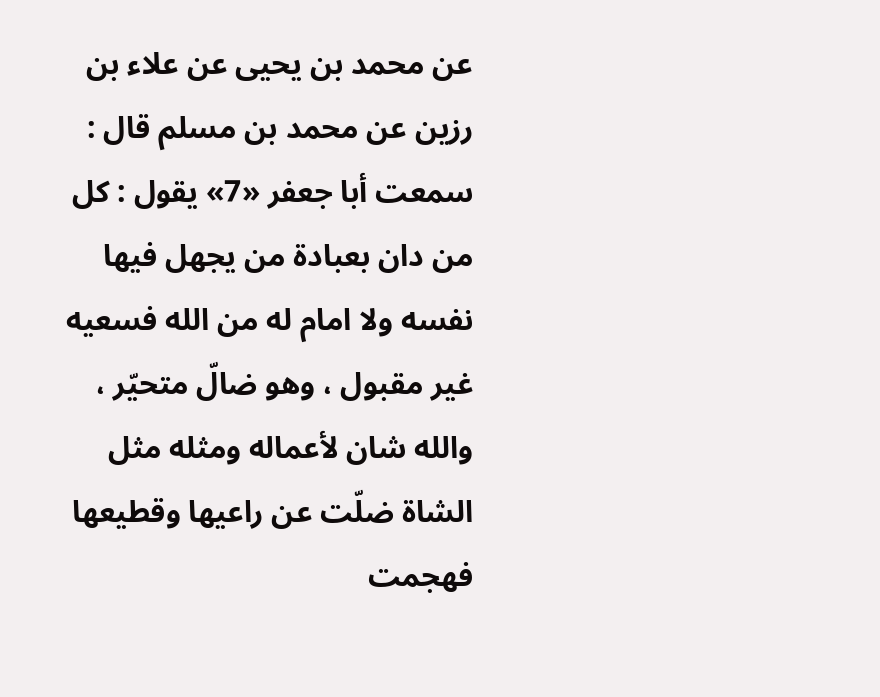عن محمد بن يحيى عن علاء بن رزين عن محمد بن مسلم قال : سمعت أبا جعفر «7» يقول : كل من دان بعبادة من يجهل فيها نفسه ولا امام له من الله فسعيه غير مقبول ، وهو ضالّ متحيّر ، والله شان لأعماله ومثله مثل الشاة ضلّت عن راعيها وقطيعها فهجمت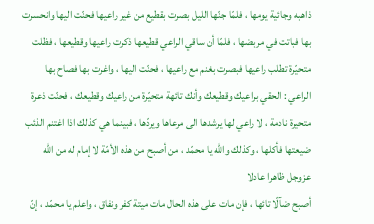ذاهبه وجائية يومها ، فلمّا جنّها الليل بصرت بقطيع من غير راعيها فحنّت اليها وانحسرت بها فباتت في مربضها ، فلمّا أن ساقي الراعي قطيعها ذكرت راعيها وقطيعها ، فظلت متحيّرة تطلب راعيها فبصرت بغنم مع راعيها ، فحنّت اليها ، واغرت بها فصاح بها الراعي : الحقي براعيك وقطيعك وأنك تائهة متحيّرة من راعيك وقطيعك ، فحنّت ذعرة متحيرة نادمة ، لا راعي لها يرشدها الى مرعاها ويردّها ، فبينما هي كذلك اذا اغتنم الذئب ضيعتها فأكلها ، وكذلك والله يا محمّد ، من أصبح من هذه الأمّة لا إمام له من الله عزوجل ظاهرا عادلا
أصبح ضآلّا تائها ، فإن مات على هذه الحال مات ميتة كفر ونفاق ، واعلم يا محمّد ، إنّ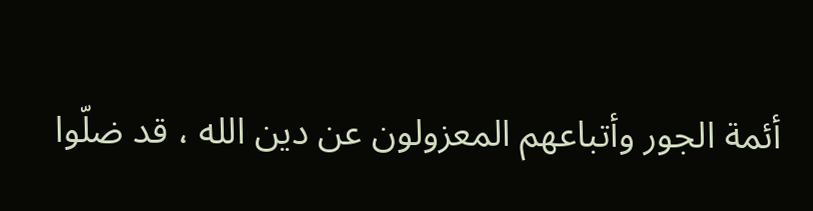أئمة الجور وأتباعهم المعزولون عن دين الله ، قد ضلّوا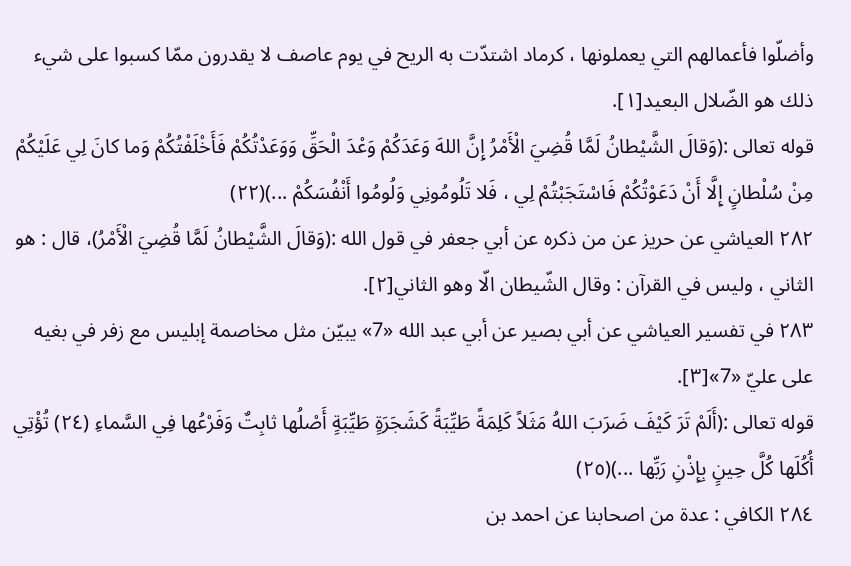وأضلّوا فأعمالهم التي يعملونها ، كرماد اشتدّت به الريح في يوم عاصف لا يقدرون ممّا كسبوا على شيء ذلك هو الضّلال البعيد[١].
قوله تعالى :(وَقالَ الشَّيْطانُ لَمَّا قُضِيَ الْأَمْرُ إِنَّ اللهَ وَعَدَكُمْ وَعْدَ الْحَقِّ وَوَعَدْتُكُمْ فَأَخْلَفْتُكُمْ وَما كانَ لِي عَلَيْكُمْ مِنْ سُلْطانٍ إِلَّا أَنْ دَعَوْتُكُمْ فَاسْتَجَبْتُمْ لِي ، فَلا تَلُومُونِي وَلُومُوا أَنْفُسَكُمْ ...)(٢٢)
٢٨٢ العياشي عن حريز عن من ذكره عن أبي جعفر في قول الله :(وَقالَ الشَّيْطانُ لَمَّا قُضِيَ الْأَمْرُ)، قال : هو الثاني ، وليس في القرآن : وقال الشّيطان الّا وهو الثاني[٢].
٢٨٣ في تفسير العياشي عن أبي بصير عن أبي عبد الله «7» يبيّن مثل مخاصمة إبليس مع زفر في بغيه على عليّ «7»[٣].
قوله تعالى :(أَلَمْ تَرَ كَيْفَ ضَرَبَ اللهُ مَثَلاً كَلِمَةً طَيِّبَةً كَشَجَرَةٍ طَيِّبَةٍ أَصْلُها ثابِتٌ وَفَرْعُها فِي السَّماءِ (٢٤) تُؤْتِي أُكُلَها كُلَّ حِينٍ بِإِذْنِ رَبِّها ...)(٢٥)
٢٨٤ الكافي : عدة من اصحابنا عن احمد بن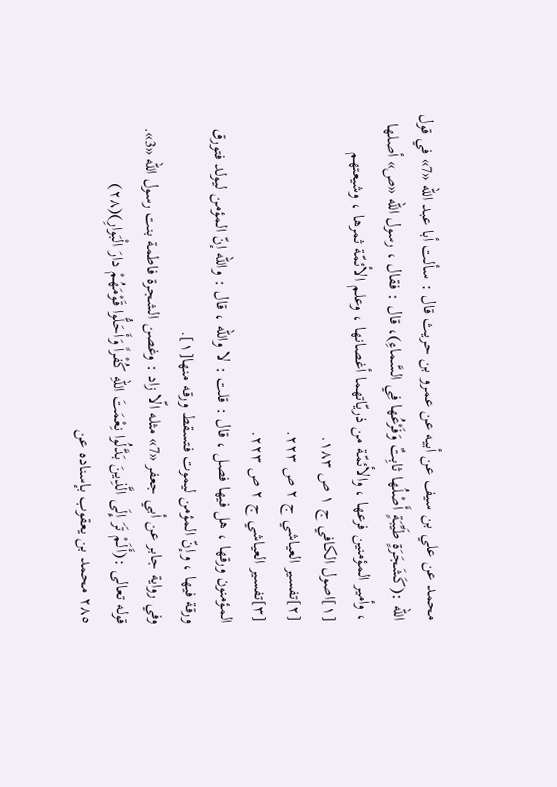محمد عن علي بن سيف عن أبيه عن عمرو بن حريث قال : سألت أبا عبد الله «7» في قول الله :(كَشَجَرَةٍ طَيِّبَةٍ أَصْلُها ثابِتٌ وَفَرْعُها فِي السَّماءِ)، قال : فقال ، رسول الله «ص» أصلها ، وأمير المؤمنين فرعها ، والأئمّة من ذريّاتهما أغصانها ، وعلم الأئمّة ثمرها ، وشيعتهم
[١]اصول الكافي ج ١ ص ١٨٣.
[٢]تفسير العياشي ج ٢ ص ٢٢٣.
[٣]تفسير العياشي ج ٢ ص ٢٢٣.
المؤمنون ورقها ، هل فيها فصل ، قال : قلت : لا والله ، قال : والله إنّ المؤمن ليولد فتورق ورقة فيها ، وإنّ المؤمن ليموت فتسقط ورقه منها[١].
وفي رواية جابر عن أبي جعفر «7» مثله الّا زاد : وغصن الشجرة فاطمة بنت رسول الله «3».
قوله تعالى :(أَلَمْ تَرَ إِلَى الَّذِينَ بَدَّلُوا نِعْمَتَ اللهِ كُفْراً وَأَحَلُّوا قَوْمَهُمْ دارَ الْبَوارِ)(٢٨)
٢٨٥ محمد بن يعقوب بإسناده عن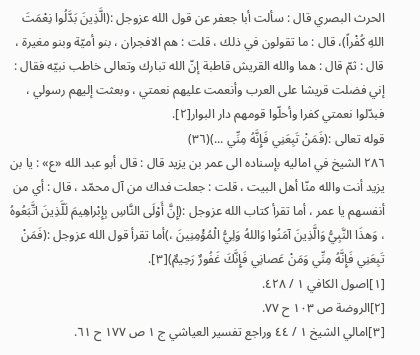الحرث البصري قال : سألت أبا جعفر عن قول الله عزوجل :(الَّذِينَ بَدَّلُوا نِعْمَتَ اللهِ كُفْراً)، قال : ما تقولون في ذلك ، قلت : هم الافجران ، بنو أميّة وبنو مغيرة ، قال : ثمّ قال : هما والله القريش قاطبة إنّ الله تبارك وتعالى خاطب نبيّه فقال : إني فضلت قريشا على العرب وأنعمت عليهم نعمتي ، وبعثت إليهم رسولي ، فبدّلوا نعمتي كفرا وأحلّوا قومهم دار البوار[٢].
قوله تعالى :(فَمَنْ تَبِعَنِي فَإِنَّهُ مِنِّي ...)(٣٦)
٢٨٦ الشيخ في اماليه بإسناده الى عمر بن يزيد قال : قال أبو عبد الله «ع» : يا بن يزيد أنت والله منّا أهل البيت ، قلت : جعلت فداك من آل محمّد ، قال : أي من أنفسهم يا عمر ، أما تقرأ كتاب الله عزوجل :(إِنَّ أَوْلَى النَّاسِ بِإِبْراهِيمَ لَلَّذِينَ اتَّبَعُوهُ ، وَهذَا النَّبِيُّ وَالَّذِينَ آمَنُوا وَاللهُ وَلِيُّ الْمُؤْمِنِينَ ،)أما تقرأ قول الله عزوجل :(فَمَنْ تَبِعَنِي فَإِنَّهُ مِنِّي وَمَنْ عَصانِي فَإِنَّكَ غَفُورٌ رَحِيمٌ)[٣].
[١]اصول الكافي ١ / ٤٢٨.
[٢]الروضة ص ١٠٣ ح ٧٧.
[٣]امالي الشيخ ١ / ٤٤ وراجع تفسير العياشي ج ١ ص ١٧٧ ح ٦١.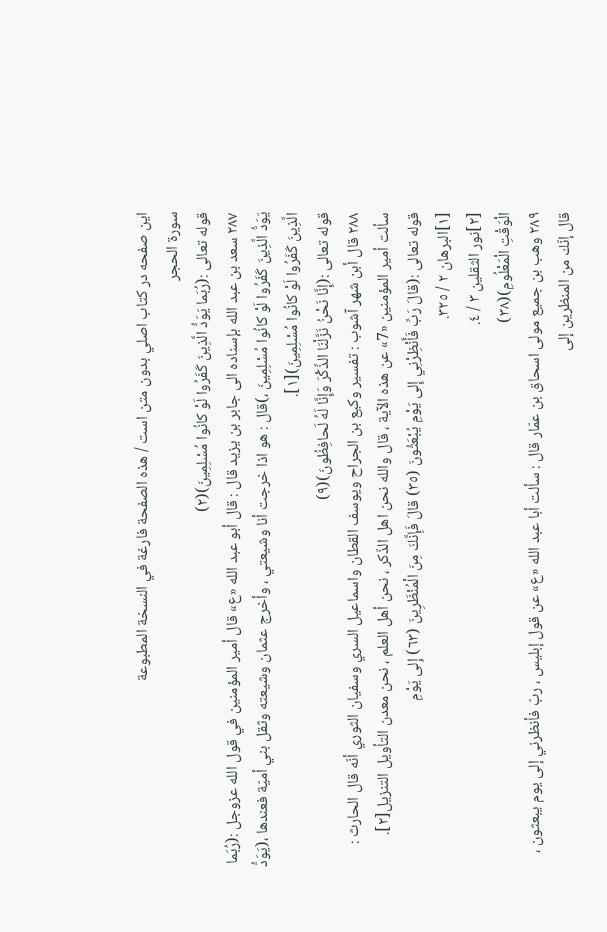اين صفحه در کتاب اصلي بدون متن است / هذه الصفحة فارغة في النسخة المطبوعة
سورة الحجر
قوله تعالى :(رُبَما يَوَدُّ الَّذِينَ كَفَرُوا لَوْ كانُوا مُسْلِمِينَ)(٢)
٢٨٧ سعد بن عبد الله بإسناده الى جابر بن يزيد قال : قال أبو عبد الله «ع» قال أمير المؤمنين في قول الله عزوجل :(رُبَما يَوَدُّ الَّذِينَ كَفَرُوا لَوْ كانُوا مُسْلِمِينَ ،)قال : هو اذا خرجت أنا وشيعتي ، وأخرج عثمان وشيعته وثقل بني أميّة فعندها ،(يَوَدُّ الَّذِينَ كَفَرُوا لَوْ كانُوا مُسْلِمِينَ)[١].
قوله تعالى :(إِنَّا نَحْنُ نَزَّلْنَا الذِّكْرَ وَإِنَّا لَهُ لَحافِظُونَ)(٩)
٢٨٨ قال أبن شهر آشوب : تفسير وكيع بن الجراح ويوسف القطان واسماعيل السري وسفيان الثوري أنّه قال الحارث : سألت أمير المؤمنين «7» عن هذه الآية ، قال والله نحن اهل الذّكر ، نحن أهل العلم ، نحن معدن التأويل التنزيل[٢].
قوله تعالى :(قالَ رَبِّ فَأَنْظِرْنِي إِلى يَوْمِ يُبْعَثُونَ (٣٥) قالَ فَإِنَّكَ مِنَ الْمُنْظَرِينَ (٦٣) إِلى يَوْمِ
[١]البرهان ٢ / ٣٢٥.
[٢]نور الثقلين ٣ / ٤.
الْوَقْتِ الْمَعْلُومِ)(٣٨)
٢٨٩ وهب بن جميع مولى اسحاق بن عمّار قال : سألت أبا عبد الله «ع» عن قول إبليس ، ربّ فأنظرني إلى يوم يبعثون ، قال إنّك من المنظرين إلى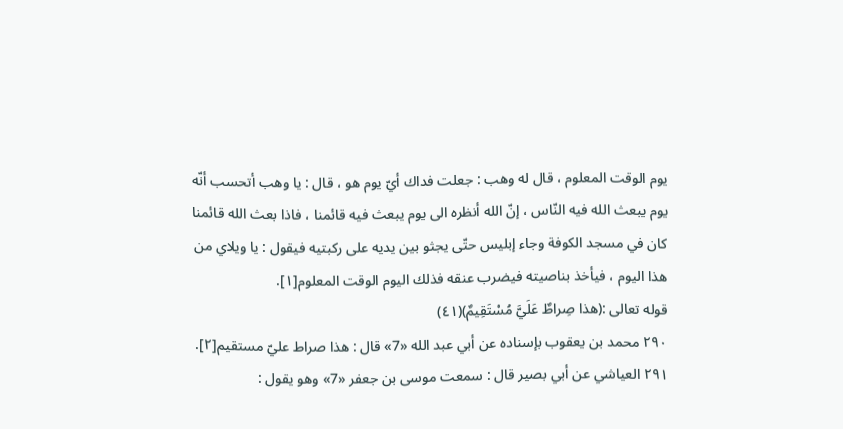يوم الوقت المعلوم ، قال له وهب : جعلت فداك أيّ يوم هو ، قال : يا وهب أتحسب أنّه يوم يبعث الله فيه النّاس ، إنّ الله أنظره الى يوم يبعث فيه قائمنا ، فاذا بعث الله قائمنا كان في مسجد الكوفة وجاء إبليس حتّى يجثو بين يديه على ركبتيه فيقول : يا ويلاي من هذا اليوم ، فيأخذ بناصيته فيضرب عنقه فذلك اليوم الوقت المعلوم[١].
قوله تعالى :(هذا صِراطٌ عَلَيَّ مُسْتَقِيمٌ)(٤١)
٢٩٠ محمد بن يعقوب بإسناده عن أبي عبد الله «7» قال : هذا صراط عليّ مستقيم[٢].
٢٩١ العياشي عن أبي بصير قال : سمعت موسى بن جعفر «7» وهو يقول :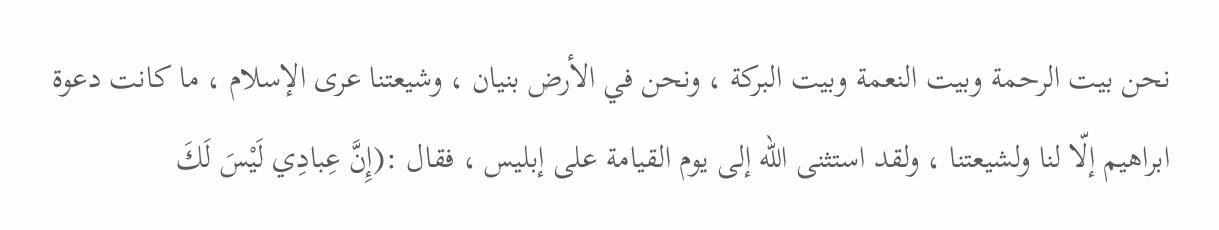نحن بيت الرحمة وبيت النعمة وبيت البركة ، ونحن في الأرض بنيان ، وشيعتنا عرى الإسلام ، ما كانت دعوة ابراهيم إلّا لنا ولشيعتنا ، ولقد استثنى الله إلى يوم القيامة على إبليس ، فقال :(إِنَّ عِبادِي لَيْسَ لَكَ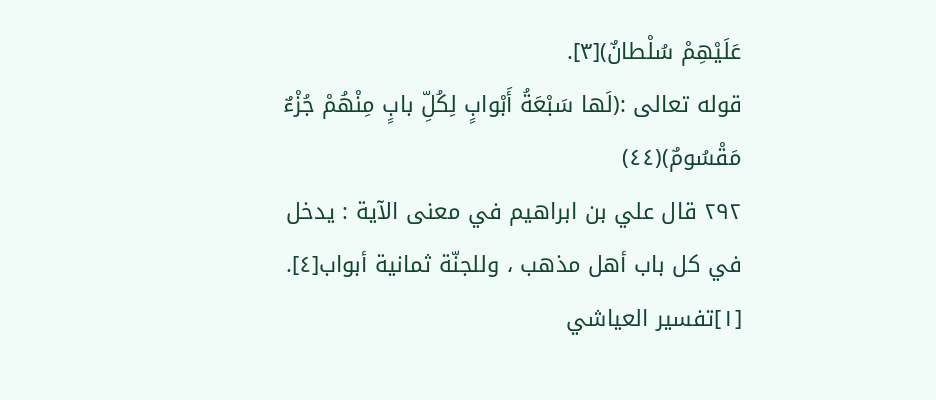عَلَيْهِمْ سُلْطانٌ)[٣].
قوله تعالى :(لَها سَبْعَةُ أَبْوابٍ لِكُلِّ بابٍ مِنْهُمْ جُزْءٌ مَقْسُومٌ)(٤٤)
٢٩٢ قال علي بن ابراهيم في معنى الآية : يدخل في كل باب أهل مذهب ، وللجنّة ثمانية أبواب[٤].
[١]تفسير العياشي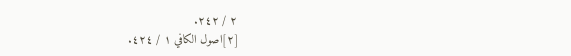٢ / ٢٤٢.
[٢]اصول الكافي ١ / ٤٢٤.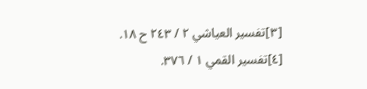[٣]تفسير العياشي ٢ / ٢٤٣ ح ١٨.
[٤]تفسير القمي ١ / ٣٧٦.